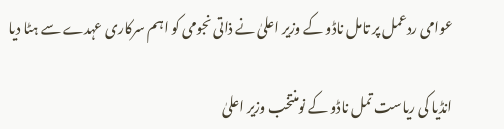عوامی ردعمل پر تامل ناڈو کے وزیر اعلیٰ نے ذاتی نجومی کو اہم سرکاری عہدے سے ہٹا دیا

انڈیا کی ریاست تمل ناڈو کے نومنتخب وزیر اعلیٰ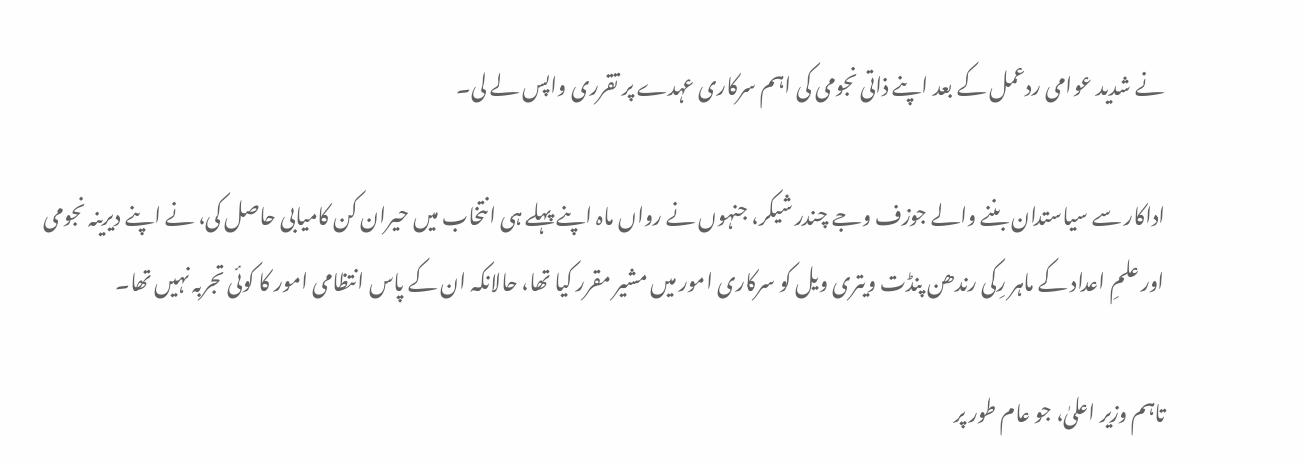نے شدید عوامی ردعمل کے بعد اپنے ذاتی نجومی کی اہم سرکاری عہدے پر تقرری واپس لے لی۔

اداکار سے سیاستدان بننے والے جوزف وجے چندر شیکر، جنہوں نے رواں ماہ اپنے پہلے ہی انتخاب میں حیران کن کامیابی حاصل کی، نے اپنے دیرینہ نجومی اور علمِ اعداد کے ماہر رِکی رندھن پنڈت ویتری ویل کو سرکاری امور میں مشیر مقرر کیا تھا، حالانکہ ان کے پاس انتظامی امور کا کوئی تجربہ نہیں تھا۔

تاہم وزیر اعلیٰ، جو عام طور پر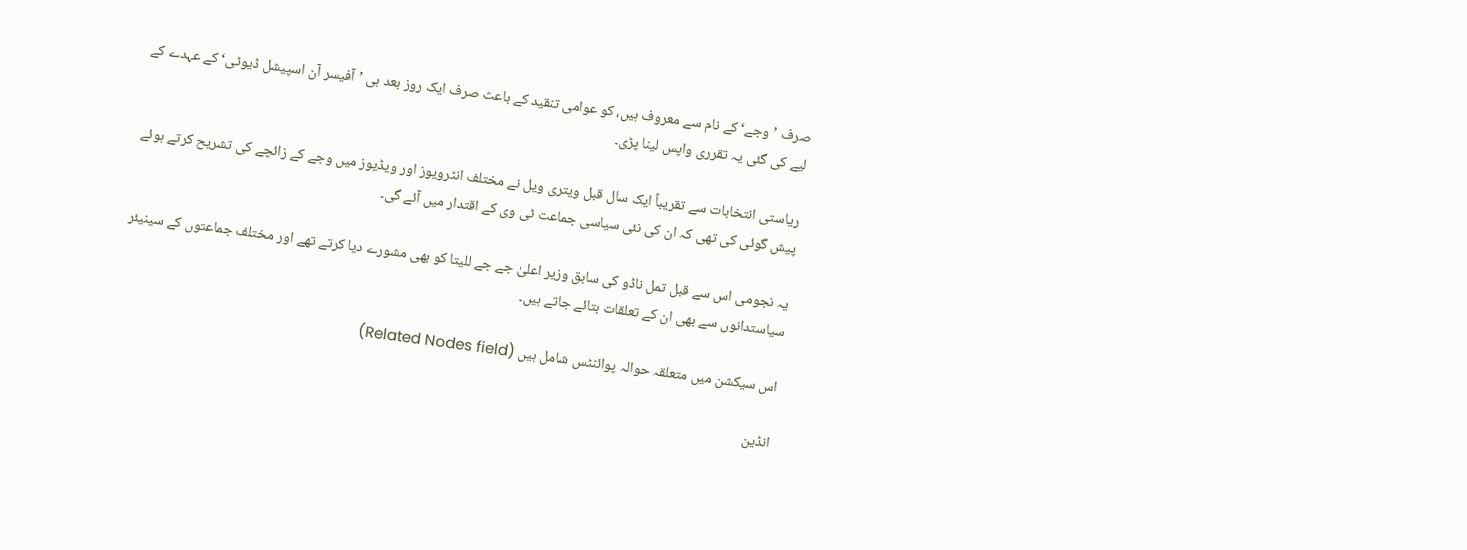صرف ’وجے‘ کے نام سے معروف ہیں، کو عوامی تنقید کے باعث صرف ایک روز بعد ہی ’آفیسر آن اسپیشل ڈیوٹی‘ کے عہدے کے لیے کی گئی یہ تقرری واپس لینا پڑی۔

ریاستی انتخابات سے تقریباً ایک سال قبل ویتری ویل نے مختلف انٹرویوز اور ویڈیوز میں وجے کے زائچے کی تشریح کرتے ہوئے پیش گوئی کی تھی کہ ان کی نئی سیاسی جماعت ٹی وی کے اقتدار میں آئے گی۔

یہ نجومی اس سے قبل تمل ناڈو کی سابق وزیر اعلیٰ جے جے للیتا کو بھی مشورے دیا کرتے تھے اور مختلف جماعتوں کے سینیئر سیاستدانوں سے بھی ان کے تعلقات بتائے جاتے ہیں۔

اس سیکشن میں متعلقہ حوالہ پوائنٹس شامل ہیں (Related Nodes field)

انڈین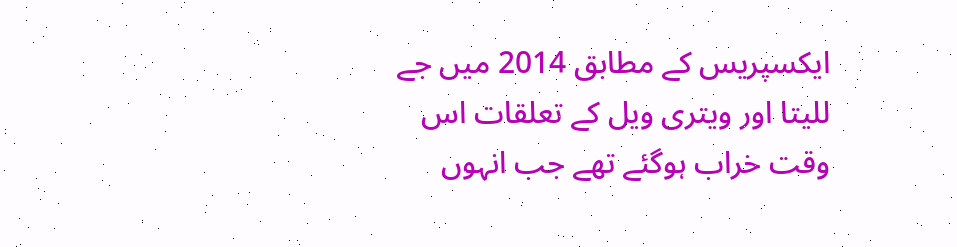ایکسپریس کے مطابق 2014 میں جے للیتا اور ویتری ویل کے تعلقات اس وقت خراب ہوگئے تھے جب انہوں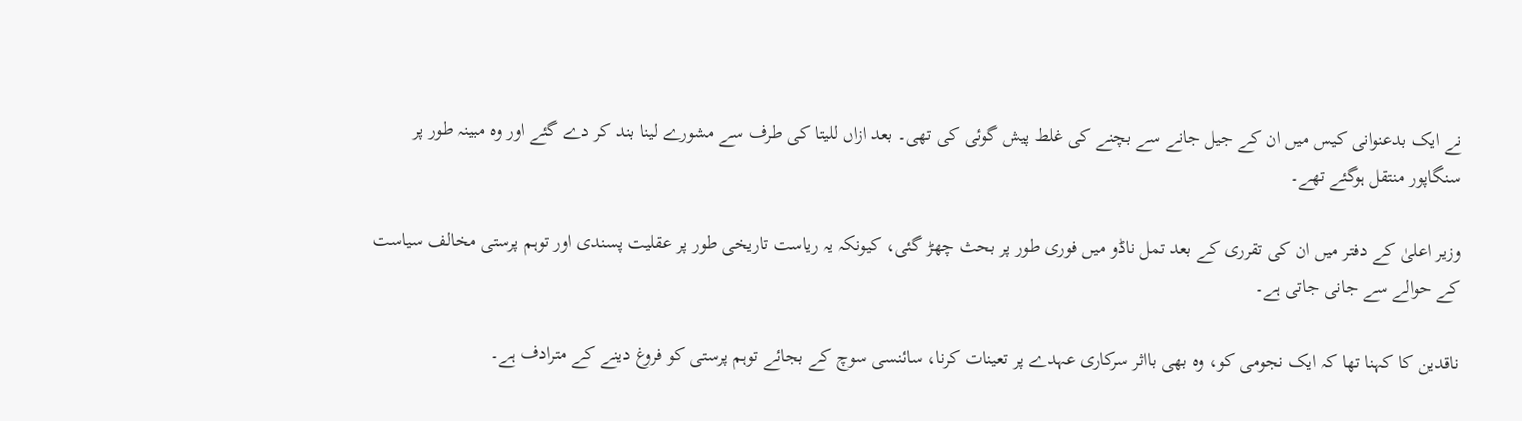نے ایک بدعنوانی کیس میں ان کے جیل جانے سے بچنے کی غلط پیش گوئی کی تھی۔ بعد ازاں للیتا کی طرف سے مشورے لینا بند کر دے گئے اور وہ مبینہ طور پر سنگاپور منتقل ہوگئے تھے۔

وزیر اعلیٰ کے دفتر میں ان کی تقرری کے بعد تمل ناڈو میں فوری طور پر بحث چھڑ گئی، کیونکہ یہ ریاست تاریخی طور پر عقلیت پسندی اور توہم پرستی مخالف سیاست کے حوالے سے جانی جاتی ہے۔

ناقدین کا کہنا تھا کہ ایک نجومی کو، وہ بھی بااثر سرکاری عہدے پر تعینات کرنا، سائنسی سوچ کے بجائے توہم پرستی کو فروغ دینے کے مترادف ہے۔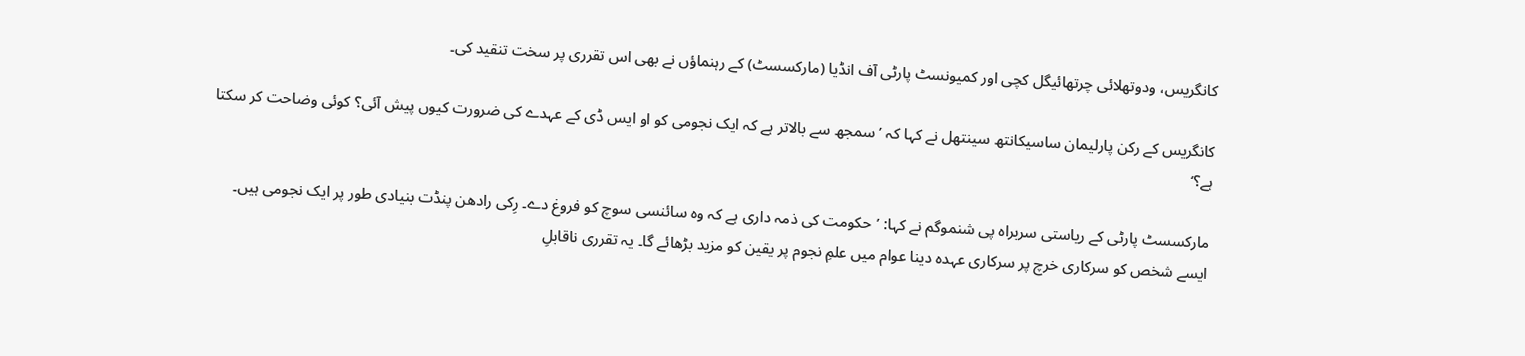کانگریس، ودوتھلائی چرتھائیگل کچی اور کمیونسٹ پارٹی آف انڈیا (مارکسسٹ) کے رہنماؤں نے بھی اس تقرری پر سخت تنقید کی۔

کانگریس کے رکن پارلیمان ساسیکانتھ سینتھل نے کہا کہ ’سمجھ سے بالاتر ہے کہ ایک نجومی کو او ایس ڈی کے عہدے کی ضرورت کیوں پیش آئی؟ کوئی وضاحت کر سکتا ہے؟‘

مارکسسٹ پارٹی کے ریاستی سربراہ پی شنموگم نے کہا: ’حکومت کی ذمہ داری ہے کہ وہ سائنسی سوچ کو فروغ دے۔ رِکی رادھن پنڈت بنیادی طور پر ایک نجومی ہیں۔ ایسے شخص کو سرکاری خرچ پر سرکاری عہدہ دینا عوام میں علمِ نجوم پر یقین کو مزید بڑھائے گا۔ یہ تقرری ناقابلِ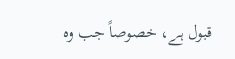قبول ہے، خصوصاً جب وہ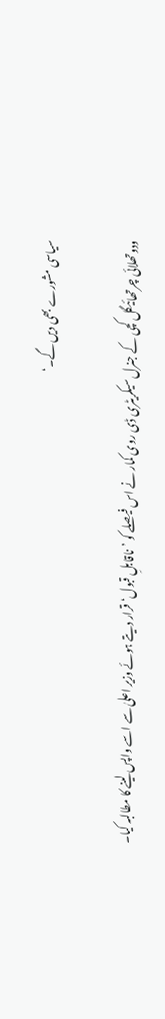سیاسی مشورے بھی دیں گے۔‘

ودوتھلائی چرتھائیگل کچی کے جنرل سیکریٹری ڈی روی کمار نے اس فیصلے کو ’ناقابلِ قبول‘ قرار دیتے ہوئے وزیر اعلیٰ سے اسے واپس لینے کا مطالبہ کیا۔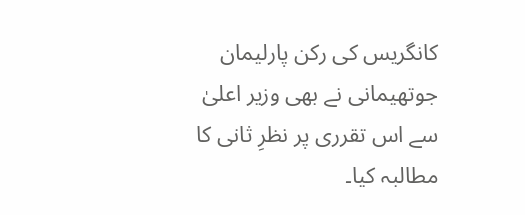کانگریس کی رکن پارلیمان جوتھیمانی نے بھی وزیر اعلیٰ سے اس تقرری پر نظرِ ثانی کا مطالبہ کیا۔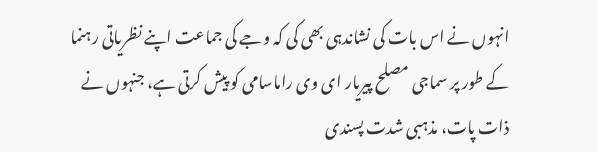انہوں نے اس بات کی نشاندہی بھی کی کہ وجے کی جماعت اپنے نظریاتی رہنما کے طور پر سماجی مصلح پیریار ای وی راماسامی کو پیش کرتی ہے، جنہوں نے ذات پات، مذہبی شدت پسندی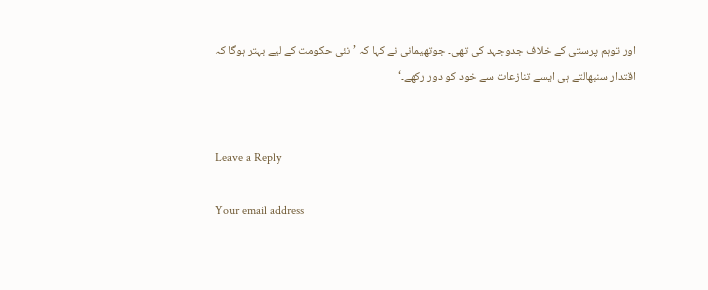اور توہم پرستی کے خلاف جدوجہد کی تھی۔ جوتھیمانی نے کہا کہ ’نئی حکومت کے لیے بہتر ہوگا کہ اقتدار سنبھالتے ہی ایسے تنازعات سے خود کو دور رکھے۔‘


Leave a Reply

Your email address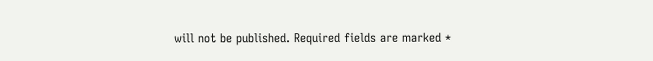will not be published. Required fields are marked *